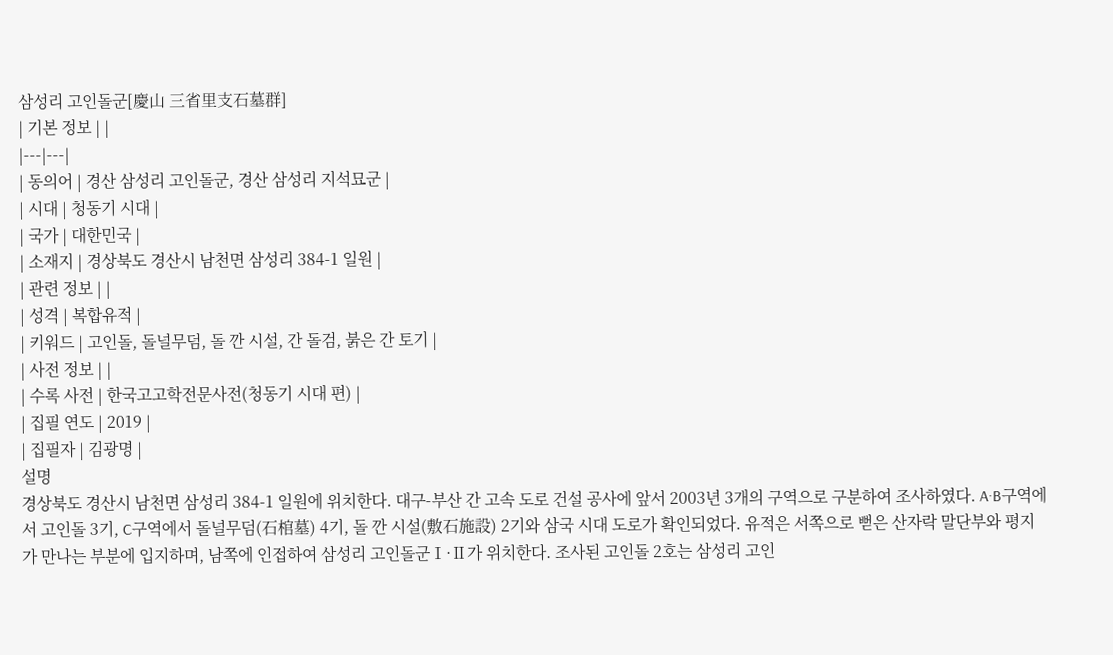삼성리 고인돌군[慶山 三省里支石墓群]
| 기본 정보 | |
|---|---|
| 동의어 | 경산 삼성리 고인돌군, 경산 삼성리 지석묘군 |
| 시대 | 청동기 시대 |
| 국가 | 대한민국 |
| 소재지 | 경상북도 경산시 남천면 삼성리 384-1 일원 |
| 관련 정보 | |
| 성격 | 복합유적 |
| 키워드 | 고인돌, 돌널무덤, 돌 깐 시설, 간 돌검, 붉은 간 토기 |
| 사전 정보 | |
| 수록 사전 | 한국고고학전문사전(청동기 시대 편) |
| 집필 연도 | 2019 |
| 집필자 | 김광명 |
설명
경상북도 경산시 남천면 삼성리 384-1 일원에 위치한다. 대구-부산 간 고속 도로 건설 공사에 앞서 2003년 3개의 구역으로 구분하여 조사하였다. A·B구역에서 고인돌 3기, C구역에서 돌널무덤(石棺墓) 4기, 돌 깐 시설(敷石施設) 2기와 삼국 시대 도로가 확인되었다. 유적은 서쪽으로 뻗은 산자락 말단부와 평지가 만나는 부분에 입지하며, 남쪽에 인접하여 삼성리 고인돌군Ⅰ·Ⅱ가 위치한다. 조사된 고인돌 2호는 삼성리 고인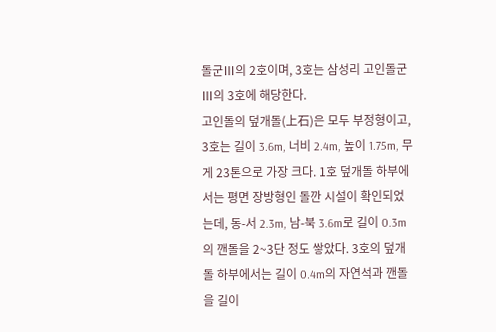돌군Ⅲ의 2호이며, 3호는 삼성리 고인돌군Ⅲ의 3호에 해당한다.
고인돌의 덮개돌(上石)은 모두 부정형이고, 3호는 길이 3.6m, 너비 2.4m, 높이 1.75m, 무게 23톤으로 가장 크다. 1호 덮개돌 하부에서는 평면 장방형인 돌깐 시설이 확인되었는데, 동-서 2.3m, 남-북 3.6m로 길이 0.3m의 깬돌을 2~3단 정도 쌓았다. 3호의 덮개돌 하부에서는 길이 0.4m의 자연석과 깬돌을 길이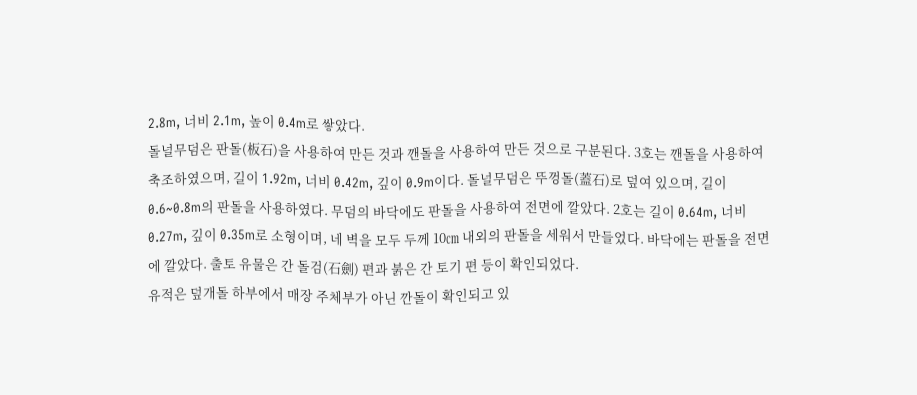2.8m, 너비 2.1m, 높이 0.4m로 쌓았다.
돌널무덤은 판돌(板石)을 사용하여 만든 것과 깬돌을 사용하여 만든 것으로 구분된다. 3호는 깬돌을 사용하여 축조하였으며, 길이 1.92m, 너비 0.42m, 깊이 0.9m이다. 돌널무덤은 뚜껑돌(蓋石)로 덮여 있으며, 길이 0.6~0.8m의 판돌을 사용하였다. 무덤의 바닥에도 판돌을 사용하여 전면에 깔았다. 2호는 길이 0.64m, 너비 0.27m, 깊이 0.35m로 소형이며, 네 벽을 모두 두께 10㎝ 내외의 판돌을 세워서 만들었다. 바닥에는 판돌을 전면에 깔았다. 출토 유물은 간 돌검(石劍) 편과 붉은 간 토기 편 등이 확인되었다.
유적은 덮개돌 하부에서 매장 주체부가 아닌 깐돌이 확인되고 있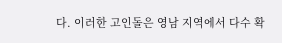다. 이러한 고인돌은 영남 지역에서 다수 확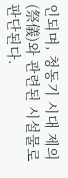인되며, 청동기 시대 제의(祭儀)와 관련된 시설물로 판단된다.